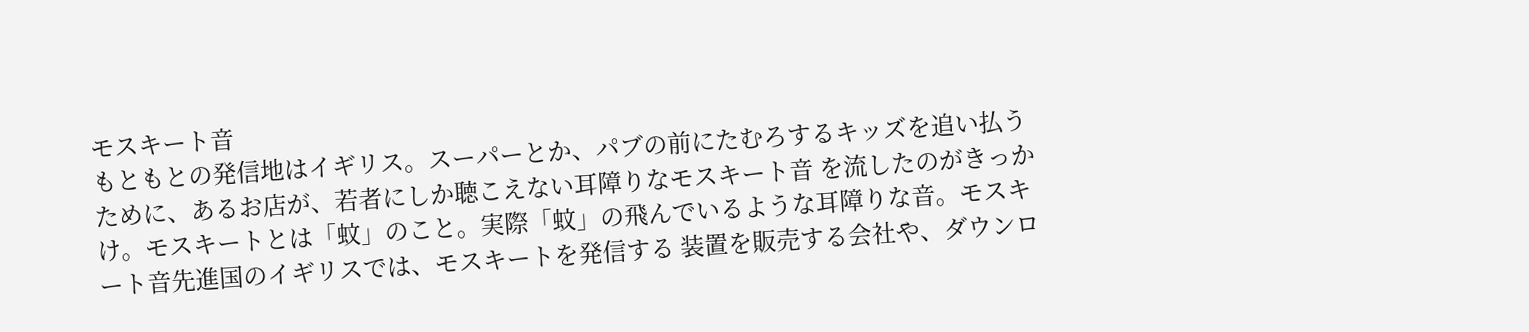モスキート音
もともとの発信地はイギリス。スーパーとか、パブの前にたむろするキッズを追い払うために、あるお店が、若者にしか聴こえない耳障りなモスキート音 を流したのがきっかけ。モスキートとは「蚊」のこと。実際「蚊」の飛んでいるような耳障りな音。モスキート音先進国のイギリスでは、モスキートを発信する 装置を販売する会社や、ダウンロ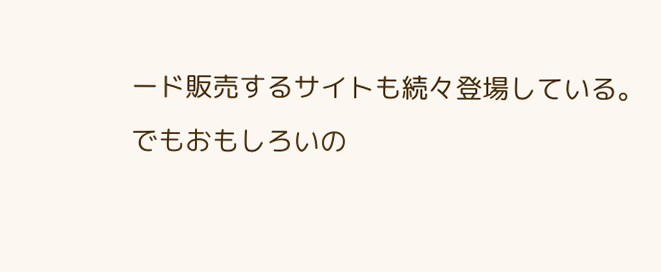ード販売するサイトも続々登場している。
でもおもしろいの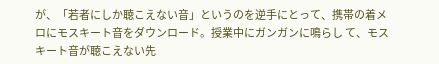が、「若者にしか聴こえない音」というのを逆手にとって、携帯の着メロにモスキート音をダウンロード。授業中にガンガンに鳴らし て、モスキート音が聴こえない先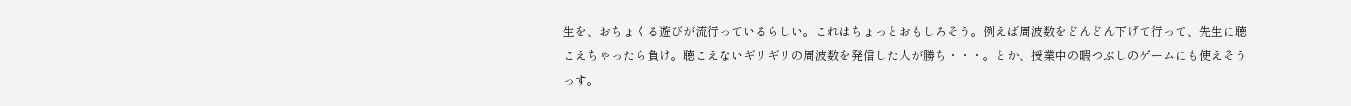生を、おちょくる遊びが流行っているらしい。これはちょっとおもしろそう。例えば周波数をどんどん下げて行って、先生に聴 こえちゃったら負け。聴こえないギリギリの周波数を発信した人が勝ち・・・。とか、授業中の暇つぶしのゲームにも使えそうっす。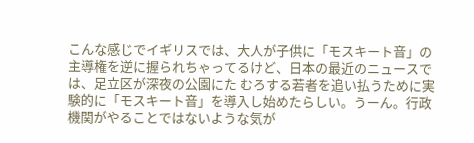こんな感じでイギリスでは、大人が子供に「モスキート音」の主導権を逆に握られちゃってるけど、日本の最近のニュースでは、足立区が深夜の公園にた むろする若者を追い払うために実験的に「モスキート音」を導入し始めたらしい。うーん。行政機関がやることではないような気が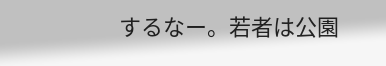するなー。若者は公園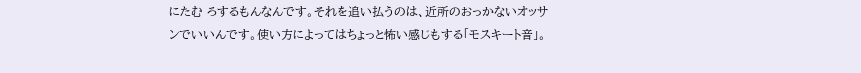にたむ ろするもんなんです。それを追い払うのは、近所のおっかないオッサンでいいんです。使い方によってはちょっと怖い感じもする「モスキート音」。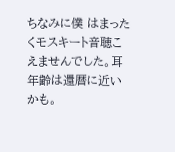ちなみに僕 はまったくモスキート音聴こえませんでした。耳年齢は還暦に近いかも。